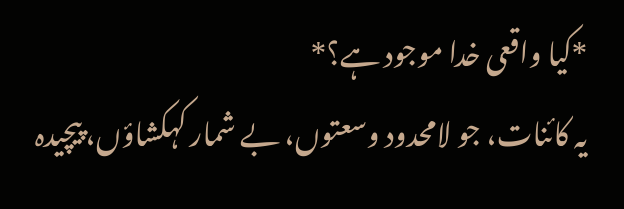*کیا واقعی خدا موجود ہے؟*
یہ کائنات، جو لامحدود وسعتوں، بے شمار کہکشاؤں، پیچیدہ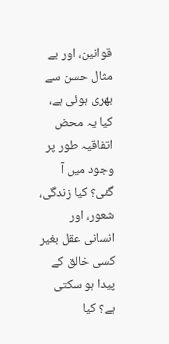قوانین، اور بے مثال حسن سے بھری ہوئی ہے، کیا یہ محض اتفاقیہ طور پر وجود میں آ گئی؟ کیا زندگی، شعور، اور انسانی عقل بغیر کسی خالق کے پیدا ہو سکتی ہے؟ کیا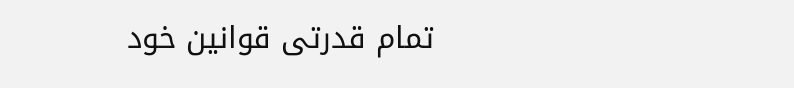تمام قدرتی قوانین خود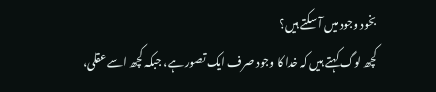بخود وجود میں آ سکتے ہیں؟
کچھ لوگ کہتے ہیں کہ خدا کا وجود صرف ایک تصور ہے، جبکہ کچھ اسے عقلی،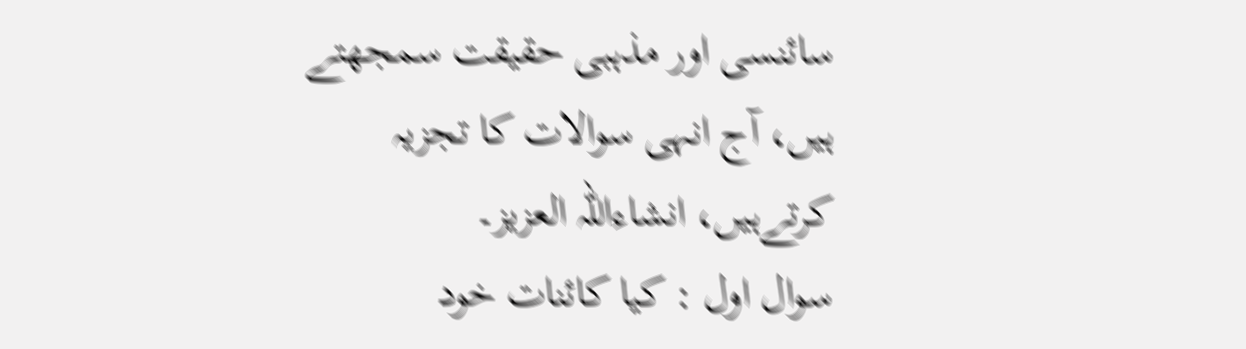سائنسی اور مذہبی حقیقت سمجھتے ہیں، آج انہی سوالات کا تجزیہ کرتےہیں، انشاءاللہ العزیز۔
سوال اول : کیا کائنات خود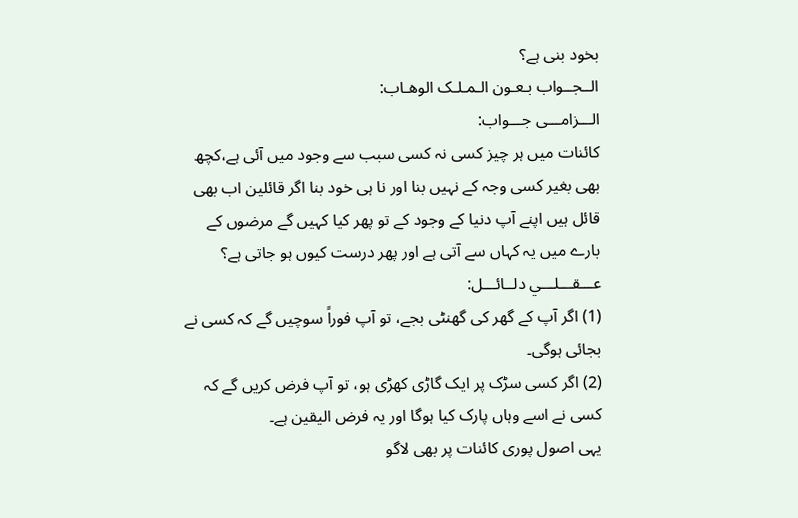بخود بنی ہے؟
الــجــواب بـعـون الـمـلـک الوھـاب:
الـــزامـــی جـــواب:
کائنات میں ہر چیز کسی نہ کسی سبب سے وجود میں آئی ہے،کچھ بھی بغیر کسی وجہ کے نہیں بنا اور نا ہی خود بنا اگر قائلین اب بھی قائل ہیں اپنے آپ دنیا کے وجود کے تو پھر کیا کہیں گے مرضوں کے بارے میں یہ کہاں سے آتی ہے اور پھر درست کیوں ہو جاتی ہے؟
عـــقـــلـــي دلــائـــل:
(1) اگر آپ کے گھر کی گھنٹی بجے، تو آپ فوراً سوچیں گے کہ کسی نے بجائی ہوگی۔
(2) اگر کسی سڑک پر ایک گاڑی کھڑی ہو، تو آپ فرض کریں گے کہ کسی نے اسے وہاں پارک کیا ہوگا اور یہ فرض الیقین ہے۔
یہی اصول پوری کائنات پر بھی لاگو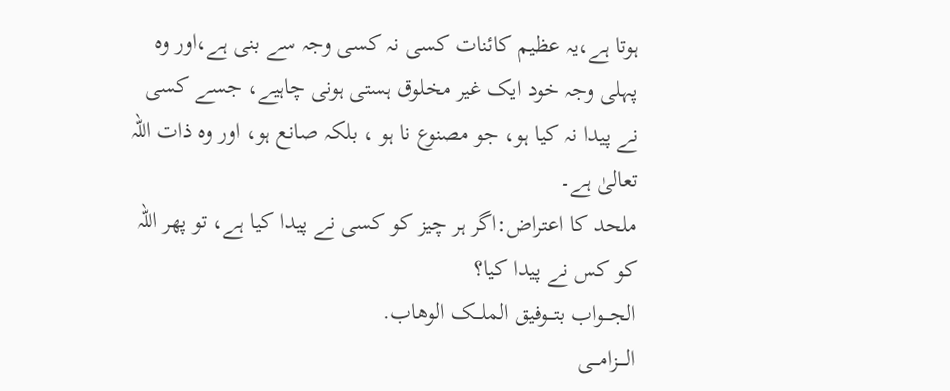ہوتا ہے،یہ عظیم کائنات کسی نہ کسی وجہ سے بنی ہے،اور وہ پہلی وجہ خود ایک غیر مخلوق ہستی ہونی چاہیے، جسے کسی نے پیدا نہ کیا ہو، جو مصنوع نا ہو ، بلکہ صانع ہو، اور وہ ذات اللہ تعالیٰ ہے۔
ملحد کا اعتراض:اگر ہر چیز کو کسی نے پیدا کیا ہے، تو پھر اللہ کو کس نے پیدا کیا؟
الجـــواب بتـــوفيق الملـــک الوھاب.
الــــزامـــی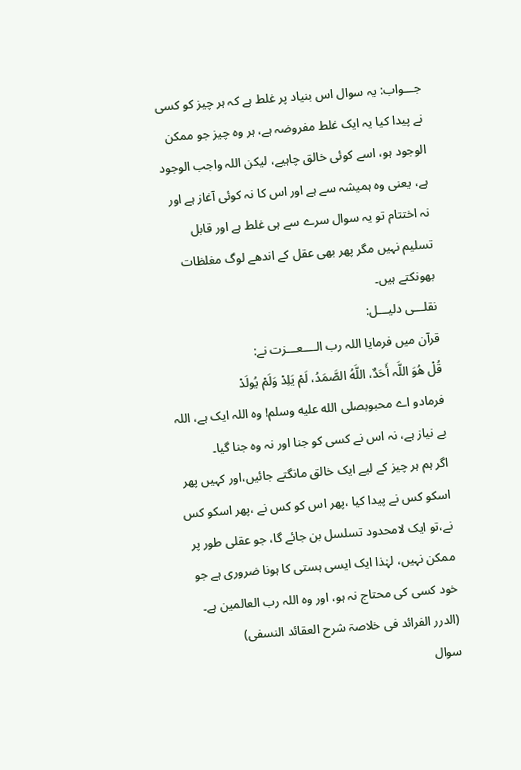جـــواب: یہ سوال اس بنیاد پر غلط ہے کہ ہر چیز کو کسی نے پیدا کیا یہ ایک غلط مفروضہ ہے، ہر وہ چیز جو ممکن الوجود ہو، اسے کوئی خالق چاہیے، لیکن اللہ واجب الوجود ہے، یعنی وہ ہمیشہ سے ہے اور اس کا نہ کوئی آغاز ہے اور نہ اختتام تو یہ سوال سرے سے ہی غلط ہے اور قابل تسلیم نہیں مگر پھر بھی عقل کے اندھے لوگ مغلظات بھونکتے ہیں۔
نقلـــی دلیـــل:
قرآن میں فرمایا اللہ رب الــــعـــزت نے:
قُلْ هُوَ اللَّہ أَحَدٌ، اللَّهُ الصَّمَدُ، لَمْ يَلِدْ وَلَمْ يُولَدْ
فرمادو اے محبوبصلى الله عليه وسلم! وہ اللہ ایک ہے، اللہ بے نیاز ہے، نہ اس نے کسی کو جنا اور نہ وہ جنا گیا۔
اگر ہم ہر چیز کے لیے ایک خالق مانگتے جائیں،اور کہیں پھر اسکو کس نے پیدا کیا ،پھر اس کو کس نے ،پھر اسکو کس نے،تو ایک لامحدود تسلسل بن جائے گا، جو عقلی طور پر ممکن نہیں، لہٰذا ایک ایسی ہستی کا ہونا ضروری ہے جو خود کسی کی محتاج نہ ہو، اور وہ اللہ رب العالمین ہے۔
(الدرر الفرائد فی خلاصۃ شرح العقائد النسفی)
سوال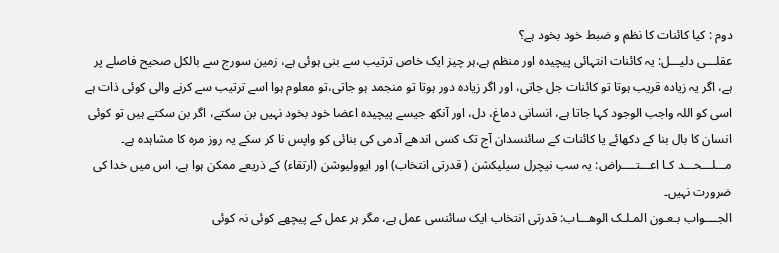دوم : کیا کائنات کا نظم و ضبط خود بخود ہے؟
عقلـــی دلیـــل: یہ کائنات انتہائی پیچیدہ اور منظم ہے،ہر چیز ایک خاص ترتیب سے بنی ہوئی ہے، زمین سورج سے بالکل صحیح فاصلے پر ہے، اگر یہ زیادہ قریب ہوتا تو کائنات جل جاتی، اور اگر زیادہ دور ہوتا تو منجمد ہو جاتی،تو معلوم ہوا اسے ترتیب سے کرنے والی کوئی ذات ہے اسی کو اللہ واجب الوجود کہا جاتا ہے، انسانی دماغ، دل، اور آنکھ جیسے پیچیدہ اعضا خود بخود نہیں بن سکتے، اگر بن سکتے ہیں تو کوئی انسان کا بال بنا کے دکھائے یا کائنات کے سائنسدان آج تک کسی اندھے آدمی کی بنائی کو واپس نا کر سکے یہ روز مرہ کا مشاہدہ ہے۔
مـــلـــحـــد کـا اعـــتــــراض: یہ سب نیچرل سیلیکشن ( قدرتی انتخاب) اور ایوولیوشن (ارتقاء) کے ذریعے ممکن ہوا ہے، اس میں خدا کی ضرورت نہیں۔
الجــــواب بـعـون المـلـک الوھـــاب: قدرتی انتخاب ایک سائنسی عمل ہے، مگر ہر عمل کے پیچھے کوئی نہ کوئی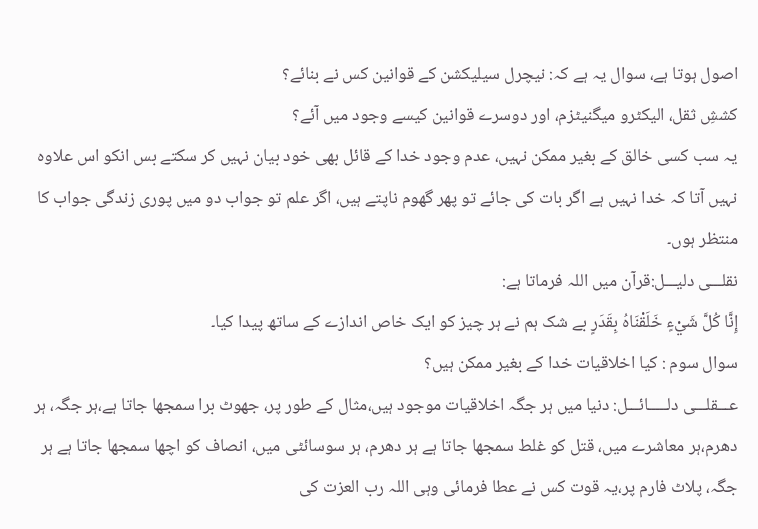اصول ہوتا ہے، سوال یہ ہے کہ: نیچرل سیلیکشن کے قوانین کس نے بنائے؟
کششِ ثقل، الیکٹرو میگنیٹزم، اور دوسرے قوانین کیسے وجود میں آئے؟
یہ سب کسی خالق کے بغیر ممکن نہیں، عدم وجود خدا کے قائل بھی خود بیان نہیں کر سکتے بس انکو اس علاوہ نہیں آتا کہ خدا نہیں ہے اگر بات کی جائے تو پھر گھوم ناپتے ہیں، اگر علم تو جواب دو میں پوری زندگی جواب کا منتظر ہوں۔
نقلـــی دلیـــل:قرآن میں اللہ فرماتا ہے:
إِنَّا كُلَّ شَيْءٍ خَلَقْنَاهُ بِقَدَرٍ بے شک ہم نے ہر چیز کو ایک خاص اندازے کے ساتھ پیدا کیا۔
سوال سوم : کیا اخلاقیات خدا کے بغیر ممکن ہیں؟
عـــقلـــی دلـــــائـــل: دنیا میں ہر جگہ اخلاقیات موجود ہیں،مثال کے طور پر، جھوٹ برا سمجھا جاتا ہے،ہر جگہ، ہر دھرم،ہر معاشرے میں، قتل کو غلط سمجھا جاتا ہے ہر دھرم، ہر سوسائٹی میں، انصاف کو اچھا سمجھا جاتا ہے ہر جگہ، پلاٹ فارم پر،یہ قوت کس نے عطا فرمائی وہی اللہ رب العزت کی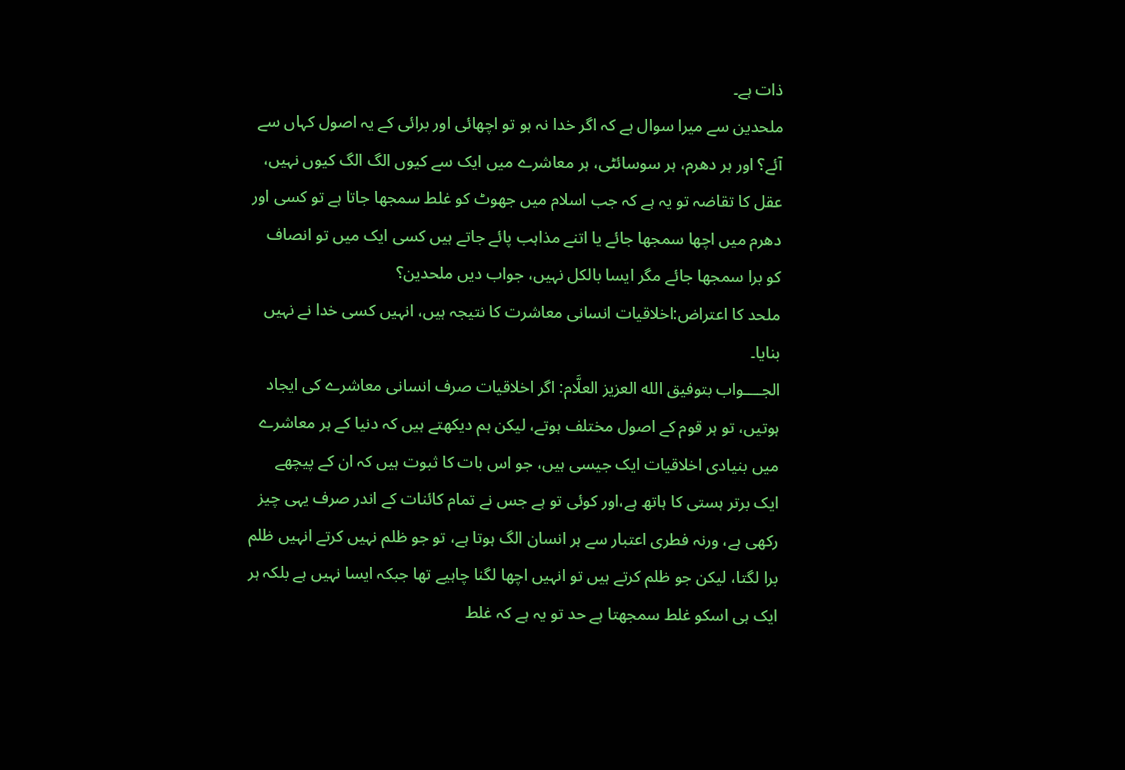ذات ہے۔
ملحدین سے میرا سوال ہے کہ اگر خدا نہ ہو تو اچھائی اور برائی کے یہ اصول کہاں سے آئے؟ اور ہر دھرم، ہر سوسائٹی، ہر معاشرے میں ایک سے کیوں الگ الگ کیوں نہیں، عقل کا تقاضہ تو یہ ہے کہ جب اسلام میں جھوٹ کو غلط سمجھا جاتا ہے تو کسی اور دھرم میں اچھا سمجھا جائے یا اتنے مذاہب پائے جاتے ہیں کسی ایک میں تو انصاف کو برا سمجھا جائے مگر ایسا بالکل نہیں، جواب دیں ملحدین؟
ملحد کا اعتراض:اخلاقیات انسانی معاشرت کا نتیجہ ہیں، انہیں کسی خدا نے نہیں بنایا۔
الجــــواب بتوفيق الله العزيز العلَّام: اگر اخلاقیات صرف انسانی معاشرے کی ایجاد ہوتیں، تو ہر قوم کے اصول مختلف ہوتے، لیکن ہم دیکھتے ہیں کہ دنیا کے ہر معاشرے میں بنیادی اخلاقیات ایک جیسی ہیں، جو اس بات کا ثبوت ہیں کہ ان کے پیچھے ایک برتر ہستی کا ہاتھ ہے،اور کوئی تو ہے جس نے تمام کائنات کے اندر صرف یہی چیز رکھی ہے، ورنہ فطری اعتبار سے ہر انسان الگ ہوتا ہے، تو جو ظلم نہیں کرتے انہیں ظلم برا لگتا، لیکن جو ظلم کرتے ہیں تو انہیں اچھا لگنا چاہیے تھا جبکہ ایسا نہیں ہے بلکہ ہر ایک ہی اسکو غلط سمجھتا ہے حد تو یہ ہے کہ غلط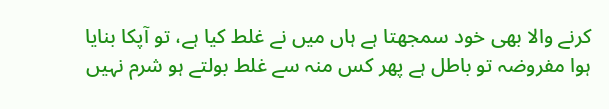کرنے والا بھی خود سمجھتا ہے ہاں میں نے غلط کیا ہے، تو آپکا بنایا ہوا مفروضہ تو باطل ہے پھر کس منہ سے غلط بولتے ہو شرم نہیں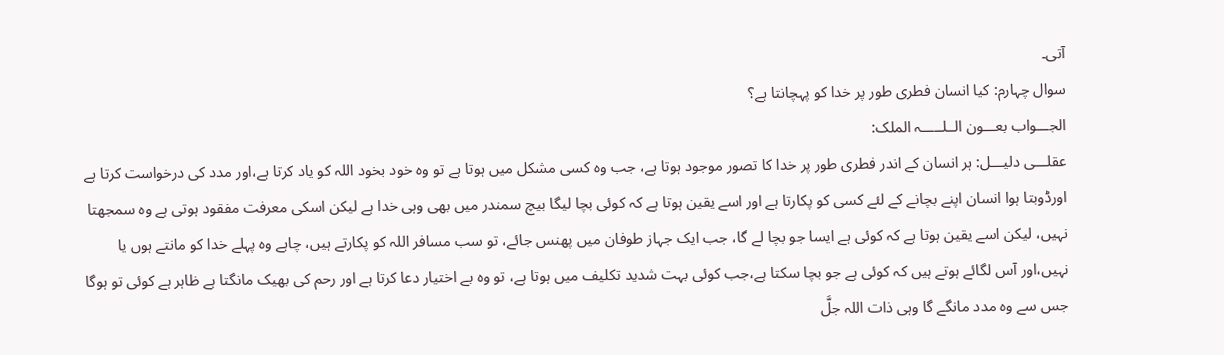آتی۔
سوال چہارم: کیا انسان فطری طور پر خدا کو پہچانتا ہے؟
الجـــواب بعـــون الــلـــــہ الملک:
عقلـــی دلیـــل: ہر انسان کے اندر فطری طور پر خدا کا تصور موجود ہوتا ہے، جب وہ کسی مشکل میں ہوتا ہے تو وہ خود بخود اللہ کو یاد کرتا ہے،اور مدد کی درخواست کرتا ہے اورڈوبتا ہوا انسان اپنے بچانے کے لئے کسی کو پکارتا ہے اور اسے یقین ہوتا ہے کہ کوئی بچا لیگا بیچ سمندر میں بھی وہی خدا ہے لیکن اسکی معرفت مفقود ہوتی ہے وہ سمجھتا نہیں، لیکن اسے یقین ہوتا ہے کہ کوئی ہے ایسا جو بچا لے گا، جب ایک جہاز طوفان میں پھنس جائے، تو سب مسافر اللہ کو پکارتے ہیں، چاہے وہ پہلے خدا کو مانتے ہوں یا نہیں،اور آس لگائے ہوتے ہیں کہ کوئی ہے جو بچا سکتا ہے،جب کوئی بہت شدید تکلیف میں ہوتا ہے، تو وہ بے اختیار دعا کرتا ہے اور رحم کی بھیک مانگتا ہے ظاہر ہے کوئی تو ہوگا جس سے وہ مدد مانگے گا وہی ذات اللہ جلَّ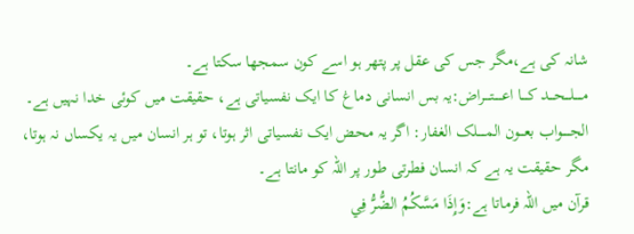شانہ کی ہے،مگر جس کی عقل پر پتھر ہو اسے کون سمجھا سکتا ہے۔
مـــــلـــحـــد کــــا اعـــــتــــراض:یہ بس انسانی دماغ کا ایک نفسیاتی ہے، حقیقت میں کوئی خدا نہیں ہے۔
الجـــــواب بعـــون المـــــلک الغفار: اگر یہ محض ایک نفسیاتی اثر ہوتا، تو ہر انسان میں یہ یکساں نہ ہوتا، مگر حقیقت یہ ہے کہ انسان فطرتی طور پر اللہ کو مانتا ہے۔
قرآن میں اللہ فرماتا ہے:وَإِذَا مَسَّكُمُ الضُّرُّ فِي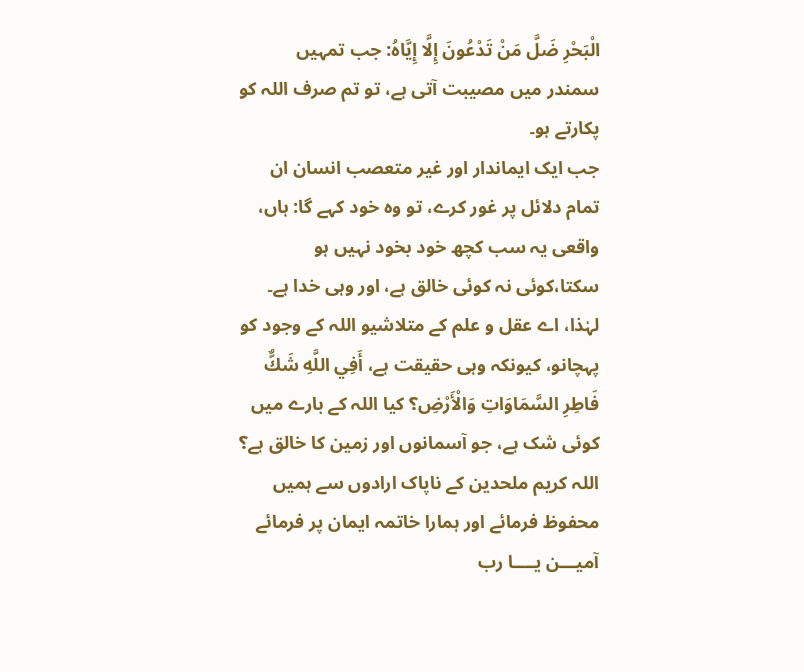الْبَحْرِ ضَلَّ مَنْ تَدْعُونَ إِلَّا إِيَّاهُ: جب تمہیں سمندر میں مصیبت آتی ہے، تو تم صرف اللہ کو پکارتے ہو۔
جب ایک ایماندار اور غیر متعصب انسان ان تمام دلائل پر غور کرے، تو وہ خود کہے گا: ہاں، واقعی یہ سب کچھ خود بخود نہیں ہو سکتا،کوئی نہ کوئی خالق ہے، اور وہی خدا ہے۔
لہٰذا، اے عقل و علم کے متلاشیو اللہ کے وجود کو پہچانو، کیونکہ وہی حقیقت ہے، أَفِي اللَّهِ شَكٌّ فَاطِرِ السَّمَاوَاتِ وَالْأَرْضِ؟ کیا اللہ کے بارے میں کوئی شک ہے، جو آسمانوں اور زمین کا خالق ہے؟
اللہ کریم ملحدین کے ناپاک ارادوں سے ہمیں محفوظ فرمائے اور ہمارا خاتمہ ایمان پر فرمائے آمیـــن یــــا رب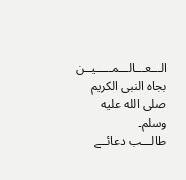الـــعـــالـــمـــــیــن بجاہ النبی الکریم صلى الله عليه وسلم۔
طالـــب دعائــے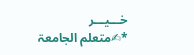خـــیـــر
*✍متعلم الجامعۃ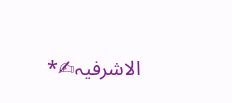الاشرفیہ✍*